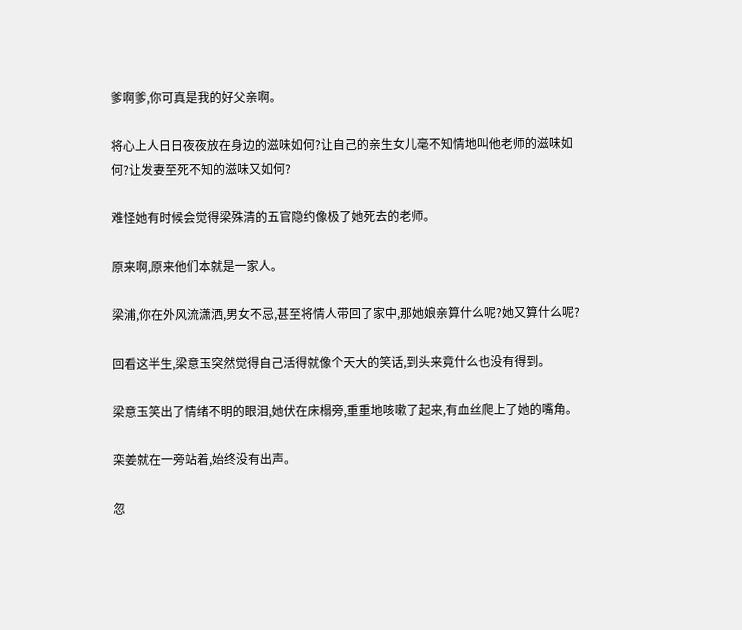爹啊爹,你可真是我的好父亲啊。

将心上人日日夜夜放在身边的滋味如何?让自己的亲生女儿毫不知情地叫他老师的滋味如何?让发妻至死不知的滋味又如何?

难怪她有时候会觉得梁殊清的五官隐约像极了她死去的老师。

原来啊,原来他们本就是一家人。

梁浦,你在外风流潇洒,男女不忌,甚至将情人带回了家中,那她娘亲算什么呢?她又算什么呢?

回看这半生,梁意玉突然觉得自己活得就像个天大的笑话,到头来竟什么也没有得到。

梁意玉笑出了情绪不明的眼泪,她伏在床榻旁,重重地咳嗽了起来,有血丝爬上了她的嘴角。

栾姜就在一旁站着,始终没有出声。

忽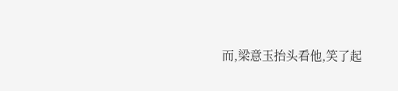而,梁意玉抬头看他,笑了起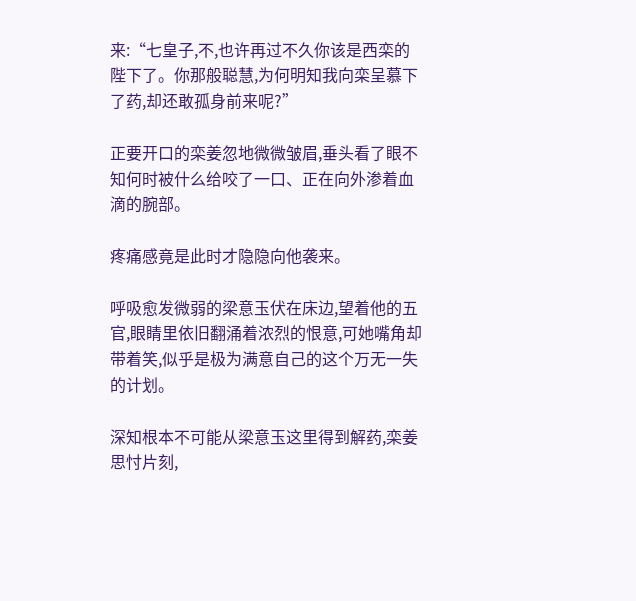来:“七皇子,不,也许再过不久你该是西栾的陛下了。你那般聪慧,为何明知我向栾呈慕下了药,却还敢孤身前来呢?”

正要开口的栾姜忽地微微皱眉,垂头看了眼不知何时被什么给咬了一口、正在向外渗着血滴的腕部。

疼痛感竟是此时才隐隐向他袭来。

呼吸愈发微弱的梁意玉伏在床边,望着他的五官,眼睛里依旧翻涌着浓烈的恨意,可她嘴角却带着笑,似乎是极为满意自己的这个万无一失的计划。

深知根本不可能从梁意玉这里得到解药,栾姜思忖片刻,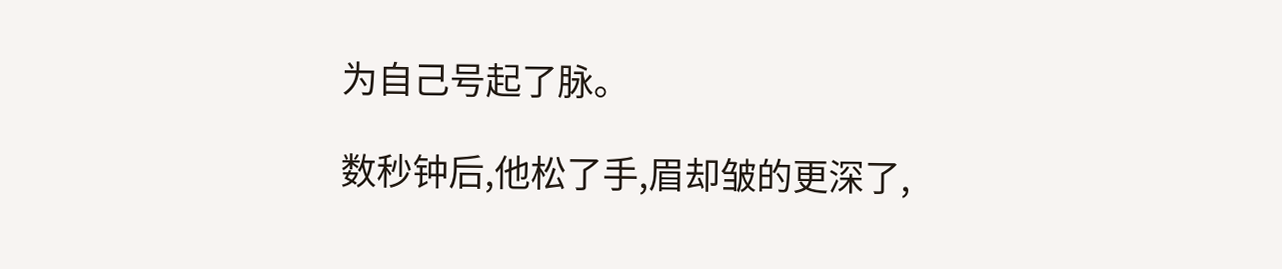为自己号起了脉。

数秒钟后,他松了手,眉却皱的更深了,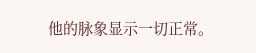他的脉象显示一切正常。